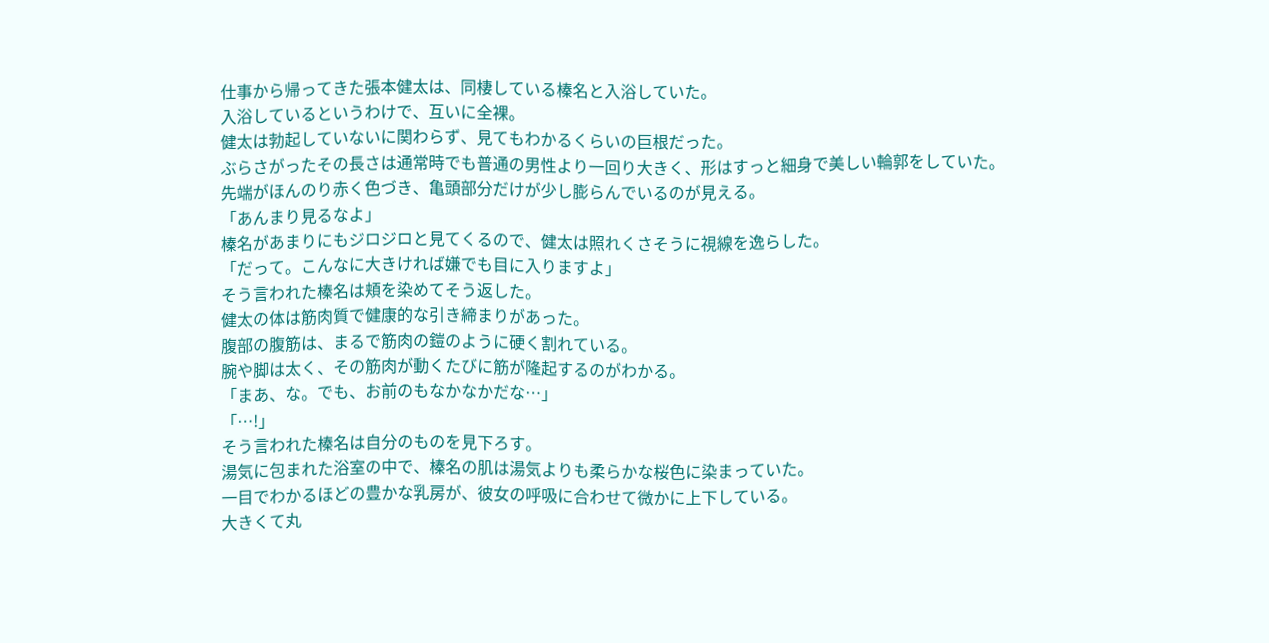仕事から帰ってきた張本健太は、同棲している榛名と入浴していた。
入浴しているというわけで、互いに全裸。
健太は勃起していないに関わらず、見てもわかるくらいの巨根だった。
ぶらさがったその長さは通常時でも普通の男性より一回り大きく、形はすっと細身で美しい輪郭をしていた。
先端がほんのり赤く色づき、亀頭部分だけが少し膨らんでいるのが見える。
「あんまり見るなよ」
榛名があまりにもジロジロと見てくるので、健太は照れくさそうに視線を逸らした。
「だって。こんなに大きければ嫌でも目に入りますよ」
そう言われた榛名は頬を染めてそう返した。
健太の体は筋肉質で健康的な引き締まりがあった。
腹部の腹筋は、まるで筋肉の鎧のように硬く割れている。
腕や脚は太く、その筋肉が動くたびに筋が隆起するのがわかる。
「まあ、な。でも、お前のもなかなかだな…」
「…!」
そう言われた榛名は自分のものを見下ろす。
湯気に包まれた浴室の中で、榛名の肌は湯気よりも柔らかな桜色に染まっていた。
一目でわかるほどの豊かな乳房が、彼女の呼吸に合わせて微かに上下している。
大きくて丸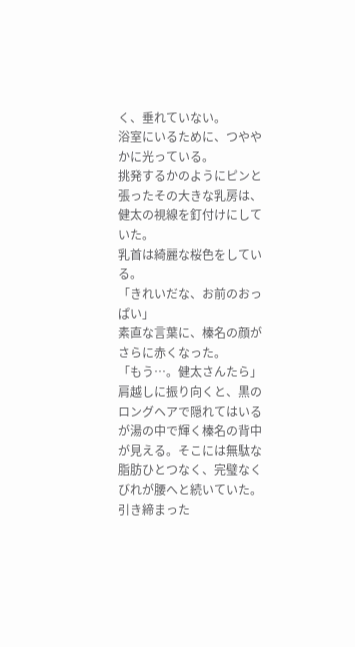く、垂れていない。
浴室にいるために、つややかに光っている。
挑発するかのようにピンと張ったその大きな乳房は、健太の視線を釘付けにしていた。
乳首は綺麗な桜色をしている。
「きれいだな、お前のおっぱい」
素直な言葉に、榛名の顔がさらに赤くなった。
「もう…。健太さんたら」
肩越しに振り向くと、黒のロングヘアで隠れてはいるが湯の中で輝く榛名の背中が見える。そこには無駄な脂肪ひとつなく、完璧なくびれが腰へと続いていた。
引き締まった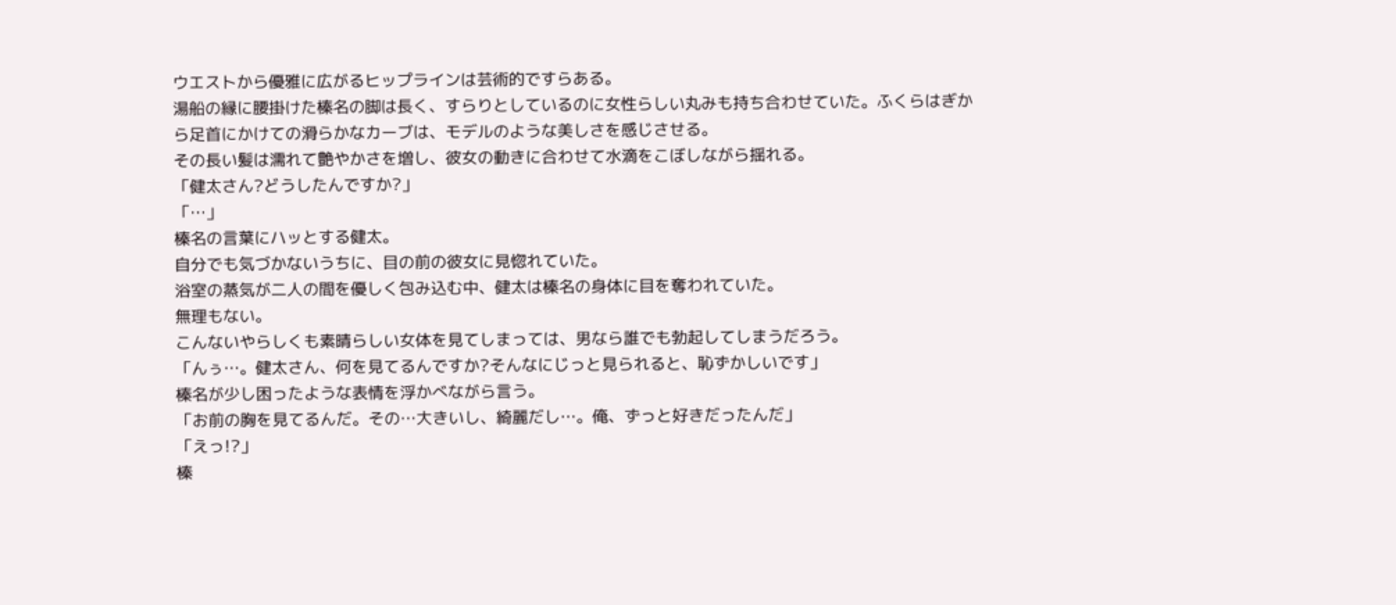ウエストから優雅に広がるヒップラインは芸術的ですらある。
湯船の縁に腰掛けた榛名の脚は長く、すらりとしているのに女性らしい丸みも持ち合わせていた。ふくらはぎから足首にかけての滑らかなカーブは、モデルのような美しさを感じさせる。
その長い髪は濡れて艶やかさを増し、彼女の動きに合わせて水滴をこぼしながら揺れる。
「健太さん?どうしたんですか?」
「…」
榛名の言葉にハッとする健太。
自分でも気づかないうちに、目の前の彼女に見惚れていた。
浴室の蒸気が二人の間を優しく包み込む中、健太は榛名の身体に目を奪われていた。
無理もない。
こんないやらしくも素晴らしい女体を見てしまっては、男なら誰でも勃起してしまうだろう。
「んぅ…。健太さん、何を見てるんですか?そんなにじっと見られると、恥ずかしいです」
榛名が少し困ったような表情を浮かべながら言う。
「お前の胸を見てるんだ。その…大きいし、綺麗だし…。俺、ずっと好きだったんだ」
「えっ!?」
榛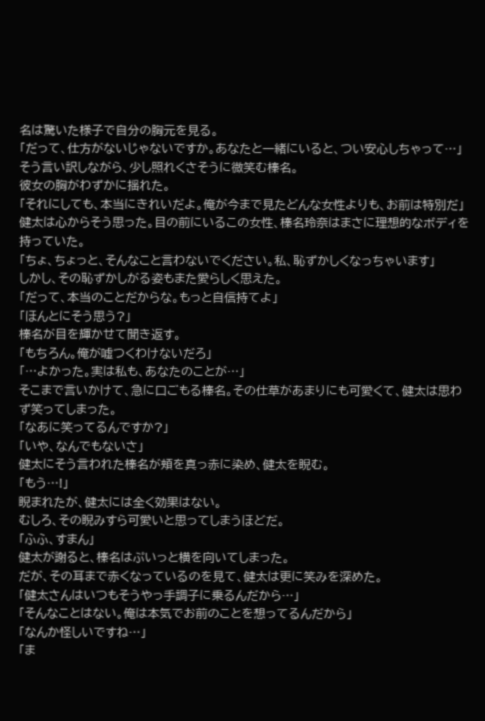名は驚いた様子で自分の胸元を見る。
「だって、仕方がないじゃないですか。あなたと一緒にいると、つい安心しちゃって…」
そう言い訳しながら、少し照れくさそうに微笑む榛名。
彼女の胸がわずかに揺れた。
「それにしても、本当にきれいだよ。俺が今まで見たどんな女性よりも、お前は特別だ」
健太は心からそう思った。目の前にいるこの女性、榛名玲奈はまさに理想的なボディを持っていた。
「ちょ、ちょっと、そんなこと言わないでください。私、恥ずかしくなっちゃいます」
しかし、その恥ずかしがる姿もまた愛らしく思えた。
「だって、本当のことだからな。もっと自信持てよ」
「ほんとにそう思う?」
榛名が目を輝かせて聞き返す。
「もちろん。俺が嘘つくわけないだろ」
「…よかった。実は私も、あなたのことが…」
そこまで言いかけて、急に口ごもる榛名。その仕草があまりにも可愛くて、健太は思わず笑ってしまった。
「なあに笑ってるんですか?」
「いや、なんでもないさ」
健太にそう言われた榛名が頬を真っ赤に染め、健太を睨む。
「もう…!」
睨まれたが、健太には全く効果はない。
むしろ、その睨みすら可愛いと思ってしまうほどだ。
「ふふ、すまん」
健太が謝ると、榛名はぷいっと横を向いてしまった。
だが、その耳まで赤くなっているのを見て、健太は更に笑みを深めた。
「健太さんはいつもそうやっ手調子に乗るんだから…」
「そんなことはない。俺は本気でお前のことを想ってるんだから」
「なんか怪しいですね…」
「ま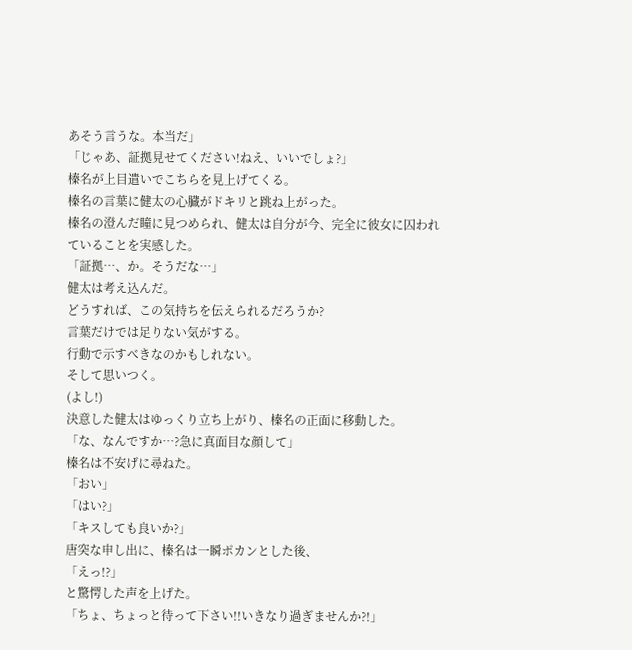あそう言うな。本当だ」
「じゃあ、証拠見せてください!ねえ、いいでしょ?」
榛名が上目遣いでこちらを見上げてくる。
榛名の言葉に健太の心臓がドキリと跳ね上がった。
榛名の澄んだ瞳に見つめられ、健太は自分が今、完全に彼女に囚われていることを実感した。
「証拠…、か。そうだな…」
健太は考え込んだ。
どうすれば、この気持ちを伝えられるだろうか?
言葉だけでは足りない気がする。
行動で示すべきなのかもしれない。
そして思いつく。
(よし!)
決意した健太はゆっくり立ち上がり、榛名の正面に移動した。
「な、なんですか…?急に真面目な顔して」
榛名は不安げに尋ねた。
「おい」
「はい?」
「キスしても良いか?」
唐突な申し出に、榛名は一瞬ポカンとした後、
「えっ!?」
と驚愕した声を上げた。
「ちょ、ちょっと待って下さい!!いきなり過ぎませんか?!」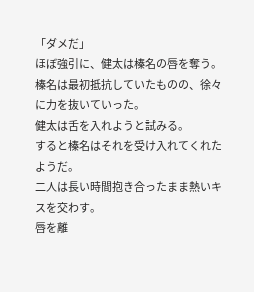「ダメだ」
ほぼ強引に、健太は榛名の唇を奪う。
榛名は最初抵抗していたものの、徐々に力を抜いていった。
健太は舌を入れようと試みる。
すると榛名はそれを受け入れてくれたようだ。
二人は長い時間抱き合ったまま熱いキスを交わす。
唇を離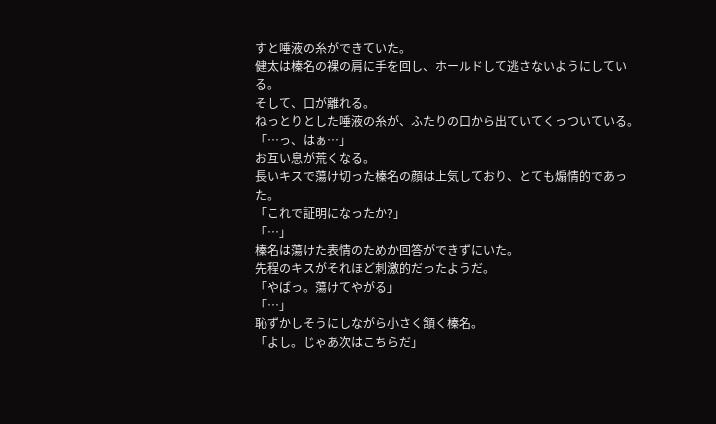すと唾液の糸ができていた。
健太は榛名の裸の肩に手を回し、ホールドして逃さないようにしている。
そして、口が離れる。
ねっとりとした唾液の糸が、ふたりの口から出ていてくっついている。
「…っ、はぁ…」
お互い息が荒くなる。
長いキスで蕩け切った榛名の顔は上気しており、とても煽情的であった。
「これで証明になったか?」
「…」
榛名は蕩けた表情のためか回答ができずにいた。
先程のキスがそれほど刺激的だったようだ。
「やばっ。蕩けてやがる」
「…」
恥ずかしそうにしながら小さく頷く榛名。
「よし。じゃあ次はこちらだ」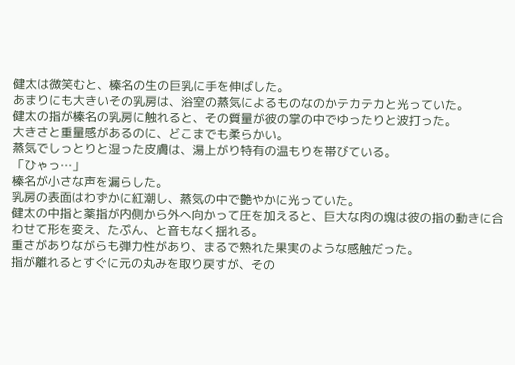健太は微笑むと、榛名の生の巨乳に手を伸ばした。
あまりにも大きいその乳房は、浴室の蒸気によるものなのかテカテカと光っていた。
健太の指が榛名の乳房に触れると、その質量が彼の掌の中でゆったりと波打った。
大きさと重量感があるのに、どこまでも柔らかい。
蒸気でしっとりと湿った皮膚は、湯上がり特有の温もりを帯びている。
「ひゃっ…」
榛名が小さな声を漏らした。
乳房の表面はわずかに紅潮し、蒸気の中で艶やかに光っていた。
健太の中指と薬指が内側から外へ向かって圧を加えると、巨大な肉の塊は彼の指の動きに合わせて形を変え、たぷん、と音もなく揺れる。
重さがありながらも弾力性があり、まるで熟れた果実のような感触だった。
指が離れるとすぐに元の丸みを取り戻すが、その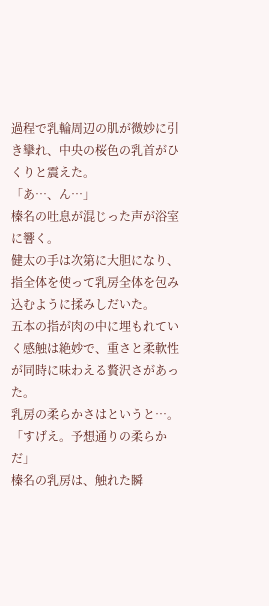過程で乳輪周辺の肌が微妙に引き攣れ、中央の桜色の乳首がひくりと震えた。
「あ…、ん…」
榛名の吐息が混じった声が浴室に響く。
健太の手は次第に大胆になり、指全体を使って乳房全体を包み込むように揉みしだいた。
五本の指が肉の中に埋もれていく感触は絶妙で、重さと柔軟性が同時に味わえる贅沢さがあった。
乳房の柔らかさはというと…。
「すげえ。予想通りの柔らかだ」
榛名の乳房は、触れた瞬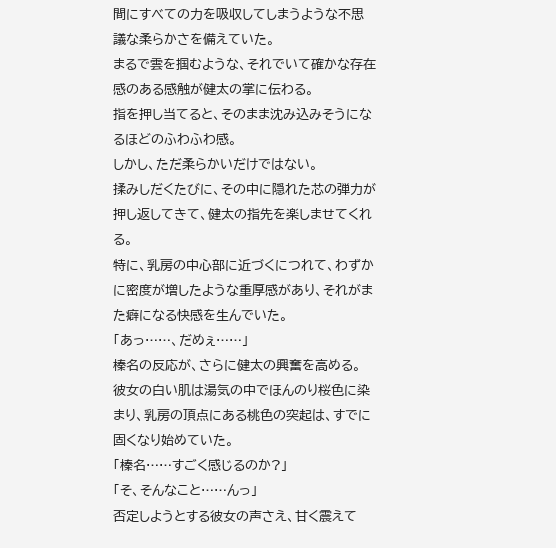間にすべての力を吸収してしまうような不思議な柔らかさを備えていた。
まるで雲を掴むような、それでいて確かな存在感のある感触が健太の掌に伝わる。
指を押し当てると、そのまま沈み込みそうになるほどのふわふわ感。
しかし、ただ柔らかいだけではない。
揉みしだくたびに、その中に隠れた芯の弾力が押し返してきて、健太の指先を楽しませてくれる。
特に、乳房の中心部に近づくにつれて、わずかに密度が増したような重厚感があり、それがまた癖になる快感を生んでいた。
「あっ……、だめぇ……」
榛名の反応が、さらに健太の興奮を高める。
彼女の白い肌は湯気の中でほんのり桜色に染まり、乳房の頂点にある桃色の突起は、すでに固くなり始めていた。
「榛名……すごく感じるのか?」
「そ、そんなこと……んっ」
否定しようとする彼女の声さえ、甘く震えて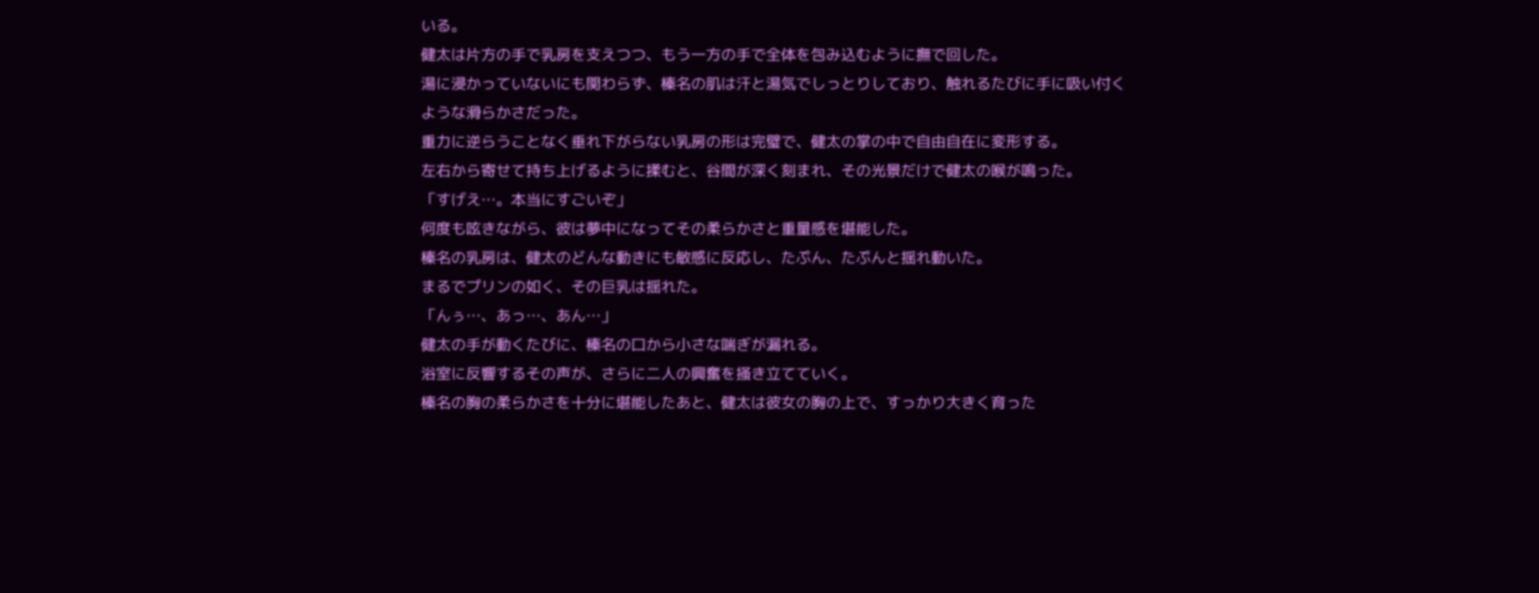いる。
健太は片方の手で乳房を支えつつ、もう一方の手で全体を包み込むように撫で回した。
湯に浸かっていないにも関わらず、榛名の肌は汗と湯気でしっとりしており、触れるたびに手に吸い付くような滑らかさだった。
重力に逆らうことなく垂れ下がらない乳房の形は完璧で、健太の掌の中で自由自在に変形する。
左右から寄せて持ち上げるように揉むと、谷間が深く刻まれ、その光景だけで健太の喉が鳴った。
「すげえ…。本当にすごいぞ」
何度も呟きながら、彼は夢中になってその柔らかさと重量感を堪能した。
榛名の乳房は、健太のどんな動きにも敏感に反応し、たぷん、たぷんと揺れ動いた。
まるでプリンの如く、その巨乳は揺れた。
「んぅ…、あっ…、あん…」
健太の手が動くたびに、榛名の口から小さな喘ぎが漏れる。
浴室に反響するその声が、さらに二人の興奮を掻き立てていく。
榛名の胸の柔らかさを十分に堪能したあと、健太は彼女の胸の上で、すっかり大きく育った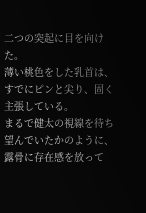二つの突起に目を向けた。
薄い桃色をした乳首は、すでにピンと尖り、固く主張している。
まるで健太の視線を待ち望んでいたかのように、露骨に存在感を放って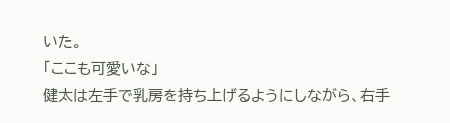いた。
「ここも可愛いな」
健太は左手で乳房を持ち上げるようにしながら、右手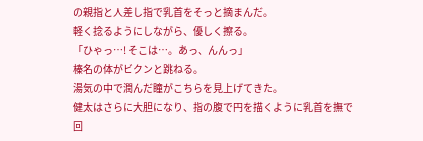の親指と人差し指で乳首をそっと摘まんだ。
軽く捻るようにしながら、優しく擦る。
「ひゃっ…! そこは…。あっ、んんっ」
榛名の体がビクンと跳ねる。
湯気の中で潤んだ瞳がこちらを見上げてきた。
健太はさらに大胆になり、指の腹で円を描くように乳首を撫で回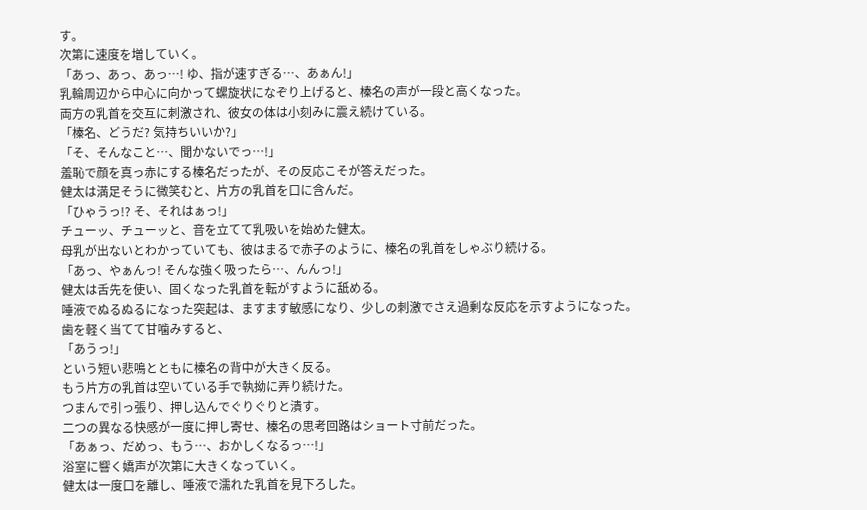す。
次第に速度を増していく。
「あっ、あっ、あっ…! ゆ、指が速すぎる…、あぁん!」
乳輪周辺から中心に向かって螺旋状になぞり上げると、榛名の声が一段と高くなった。
両方の乳首を交互に刺激され、彼女の体は小刻みに震え続けている。
「榛名、どうだ? 気持ちいいか?」
「そ、そんなこと…、聞かないでっ…!」
羞恥で顔を真っ赤にする榛名だったが、その反応こそが答えだった。
健太は満足そうに微笑むと、片方の乳首を口に含んだ。
「ひゃうっ!? そ、それはぁっ!」
チューッ、チューッと、音を立てて乳吸いを始めた健太。
母乳が出ないとわかっていても、彼はまるで赤子のように、榛名の乳首をしゃぶり続ける。
「あっ、やぁんっ! そんな強く吸ったら…、んんっ!」
健太は舌先を使い、固くなった乳首を転がすように舐める。
唾液でぬるぬるになった突起は、ますます敏感になり、少しの刺激でさえ過剰な反応を示すようになった。
歯を軽く当てて甘噛みすると、
「あうっ!」
という短い悲鳴とともに榛名の背中が大きく反る。
もう片方の乳首は空いている手で執拗に弄り続けた。
つまんで引っ張り、押し込んでぐりぐりと潰す。
二つの異なる快感が一度に押し寄せ、榛名の思考回路はショート寸前だった。
「あぁっ、だめっ、もう…、おかしくなるっ…!」
浴室に響く嬌声が次第に大きくなっていく。
健太は一度口を離し、唾液で濡れた乳首を見下ろした。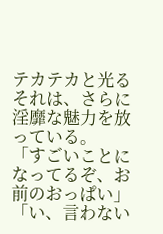テカテカと光るそれは、さらに淫靡な魅力を放っている。
「すごいことになってるぞ、お前のおっぱい」
「い、言わない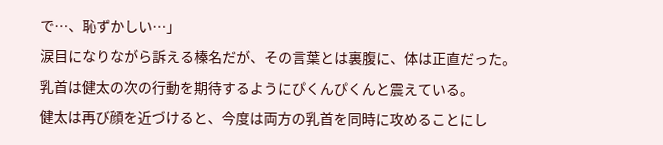で…、恥ずかしい…」
涙目になりながら訴える榛名だが、その言葉とは裏腹に、体は正直だった。
乳首は健太の次の行動を期待するようにぴくんぴくんと震えている。
健太は再び顔を近づけると、今度は両方の乳首を同時に攻めることにし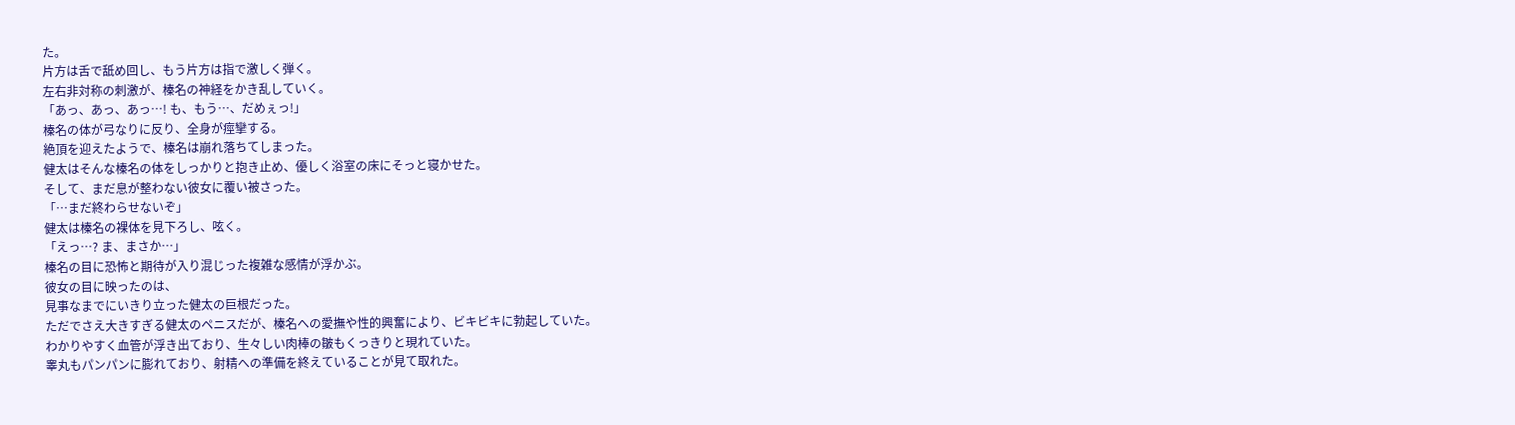た。
片方は舌で舐め回し、もう片方は指で激しく弾く。
左右非対称の刺激が、榛名の神経をかき乱していく。
「あっ、あっ、あっ…! も、もう…、だめぇっ!」
榛名の体が弓なりに反り、全身が痙攣する。
絶頂を迎えたようで、榛名は崩れ落ちてしまった。
健太はそんな榛名の体をしっかりと抱き止め、優しく浴室の床にそっと寝かせた。
そして、まだ息が整わない彼女に覆い被さった。
「…まだ終わらせないぞ」
健太は榛名の裸体を見下ろし、呟く。
「えっ…? ま、まさか…」
榛名の目に恐怖と期待が入り混じった複雑な感情が浮かぶ。
彼女の目に映ったのは、
見事なまでにいきり立った健太の巨根だった。
ただでさえ大きすぎる健太のペニスだが、榛名への愛撫や性的興奮により、ビキビキに勃起していた。
わかりやすく血管が浮き出ており、生々しい肉棒の皺もくっきりと現れていた。
睾丸もパンパンに膨れており、射精への準備を終えていることが見て取れた。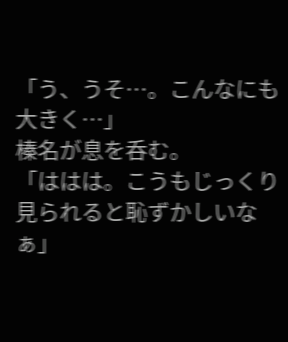「う、うそ…。こんなにも大きく…」
榛名が息を呑む。
「ははは。こうもじっくり見られると恥ずかしいなぁ」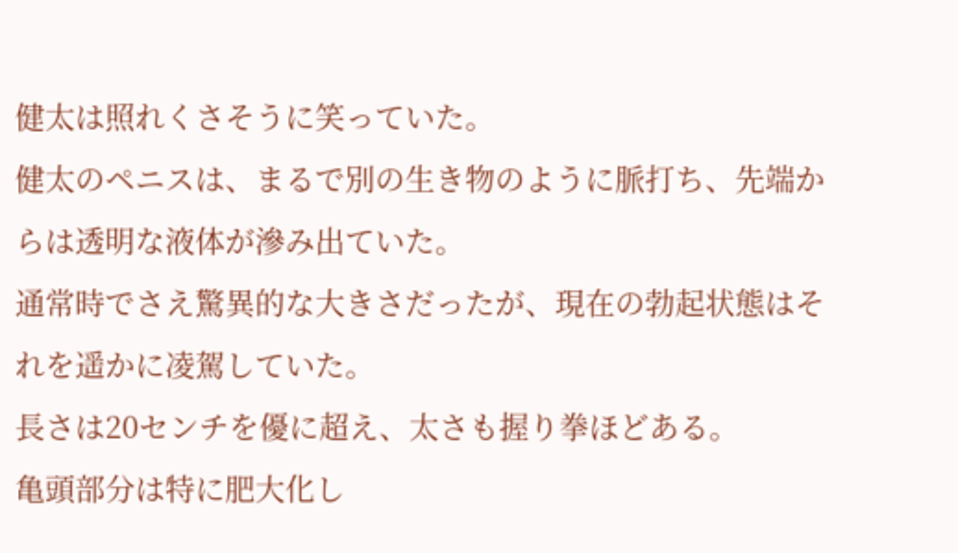健太は照れくさそうに笑っていた。
健太のペニスは、まるで別の生き物のように脈打ち、先端からは透明な液体が滲み出ていた。
通常時でさえ驚異的な大きさだったが、現在の勃起状態はそれを遥かに凌駕していた。
長さは20センチを優に超え、太さも握り拳ほどある。
亀頭部分は特に肥大化し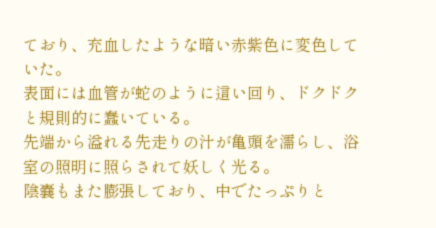ており、充血したような暗い赤紫色に変色していた。
表面には血管が蛇のように這い回り、ドクドクと規則的に蠢いている。
先端から溢れる先走りの汁が亀頭を濡らし、浴室の照明に照らされて妖しく光る。
陰嚢もまた膨張しており、中でたっぷりと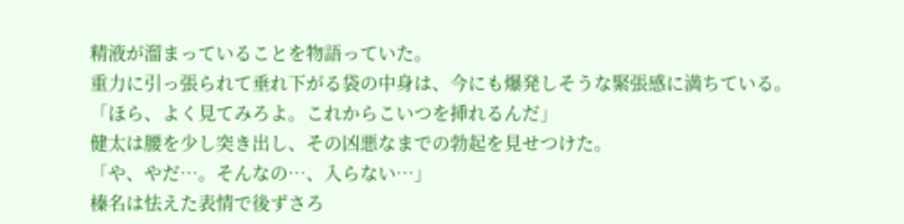精液が溜まっていることを物語っていた。
重力に引っ張られて垂れ下がる袋の中身は、今にも爆発しそうな緊張感に満ちている。
「ほら、よく見てみろよ。これからこいつを挿れるんだ」
健太は腰を少し突き出し、その凶悪なまでの勃起を見せつけた。
「や、やだ…。そんなの…、入らない…」
榛名は怯えた表情で後ずさろ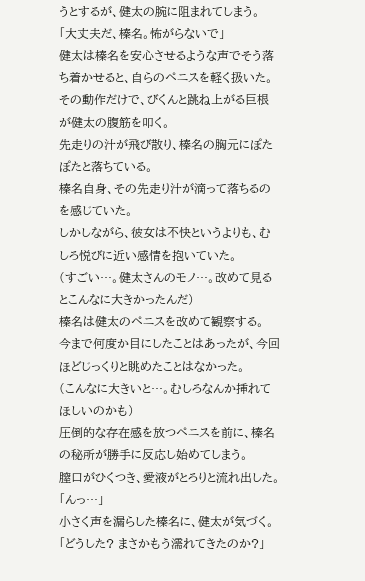うとするが、健太の腕に阻まれてしまう。
「大丈夫だ、榛名。怖がらないで」
健太は榛名を安心させるような声でそう落ち着かせると、自らのペニスを軽く扱いた。
その動作だけで、びくんと跳ね上がる巨根が健太の腹筋を叩く。
先走りの汁が飛び散り、榛名の胸元にぽたぽたと落ちている。
榛名自身、その先走り汁が滴って落ちるのを感じていた。
しかしながら、彼女は不快というよりも、むしろ悦びに近い感情を抱いていた。
(すごい…。健太さんのモノ…。改めて見るとこんなに大きかったんだ)
榛名は健太のペニスを改めて観察する。
今まで何度か目にしたことはあったが、今回ほどじっくりと眺めたことはなかった。
(こんなに大きいと…。むしろなんか挿れてほしいのかも)
圧倒的な存在感を放つペニスを前に、榛名の秘所が勝手に反応し始めてしまう。
膣口がひくつき、愛液がとろりと流れ出した。
「んっ…」
小さく声を漏らした榛名に、健太が気づく。
「どうした? まさかもう濡れてきたのか?」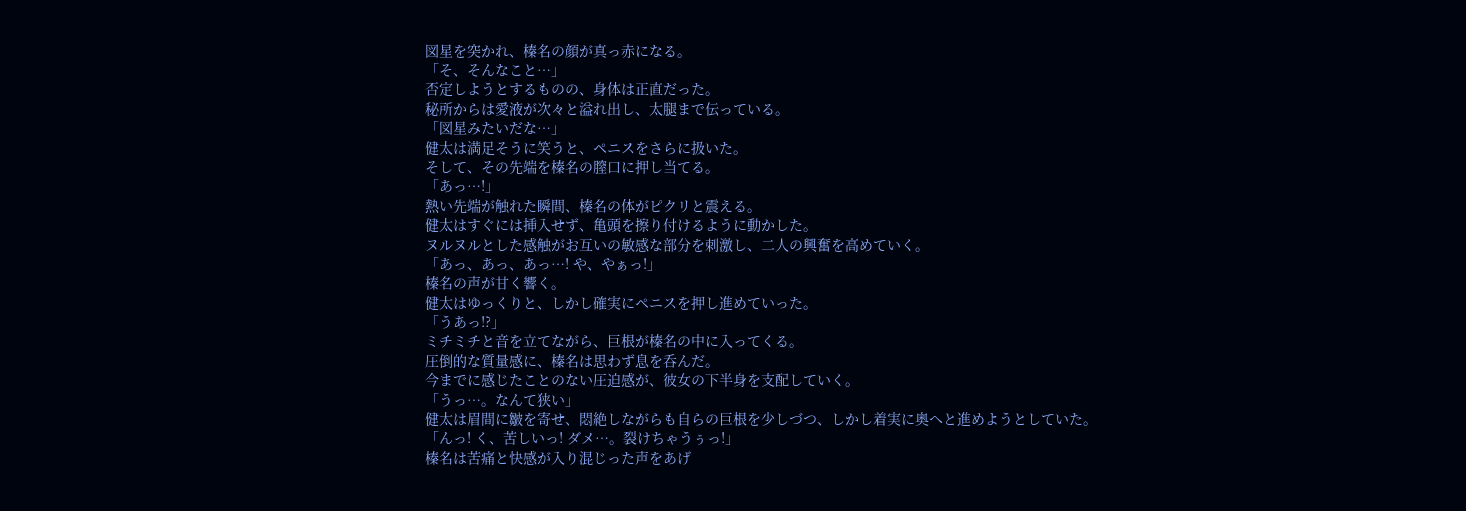図星を突かれ、榛名の顔が真っ赤になる。
「そ、そんなこと…」
否定しようとするものの、身体は正直だった。
秘所からは愛液が次々と溢れ出し、太腿まで伝っている。
「図星みたいだな…」
健太は満足そうに笑うと、ペニスをさらに扱いた。
そして、その先端を榛名の膣口に押し当てる。
「あっ…!」
熱い先端が触れた瞬間、榛名の体がピクリと震える。
健太はすぐには挿入せず、亀頭を擦り付けるように動かした。
ヌルヌルとした感触がお互いの敏感な部分を刺激し、二人の興奮を高めていく。
「あっ、あっ、あっ…! や、やぁっ!」
榛名の声が甘く響く。
健太はゆっくりと、しかし確実にペニスを押し進めていった。
「うあっ!?」
ミチミチと音を立てながら、巨根が榛名の中に入ってくる。
圧倒的な質量感に、榛名は思わず息を呑んだ。
今までに感じたことのない圧迫感が、彼女の下半身を支配していく。
「うっ…。なんて狭い」
健太は眉間に皺を寄せ、悶絶しながらも自らの巨根を少しづつ、しかし着実に奥へと進めようとしていた。
「んっ! く、苦しいっ! ダメ…。裂けちゃうぅっ!」
榛名は苦痛と快感が入り混じった声をあげ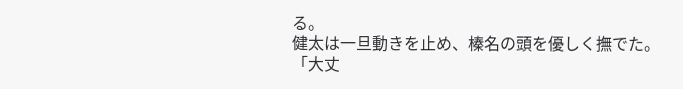る。
健太は一旦動きを止め、榛名の頭を優しく撫でた。
「大丈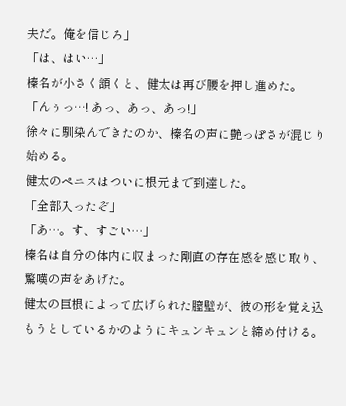夫だ。俺を信じろ」
「は、はい…」
榛名が小さく頷くと、健太は再び腰を押し進めた。
「んぅっ…! あっ、あっ、あっ!」
徐々に馴染んできたのか、榛名の声に艶っぽさが混じり始める。
健太のペニスはついに根元まで到達した。
「全部入ったぞ」
「あ…。す、すごい…」
榛名は自分の体内に収まった剛直の存在感を感じ取り、驚嘆の声をあげた。
健太の巨根によって広げられた膣壁が、彼の形を覚え込もうとしているかのようにキュンキュンと締め付ける。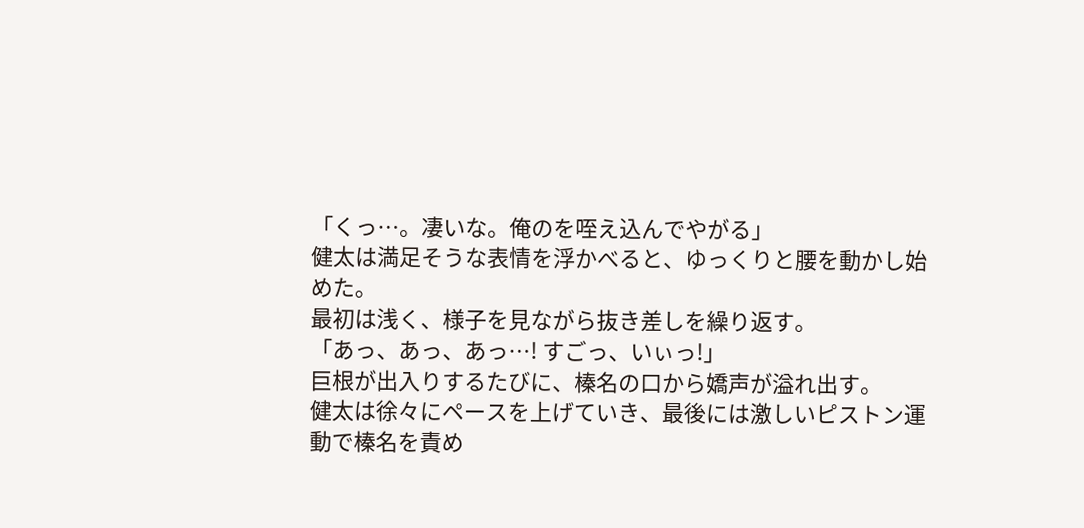「くっ…。凄いな。俺のを咥え込んでやがる」
健太は満足そうな表情を浮かべると、ゆっくりと腰を動かし始めた。
最初は浅く、様子を見ながら抜き差しを繰り返す。
「あっ、あっ、あっ…! すごっ、いぃっ!」
巨根が出入りするたびに、榛名の口から嬌声が溢れ出す。
健太は徐々にペースを上げていき、最後には激しいピストン運動で榛名を責め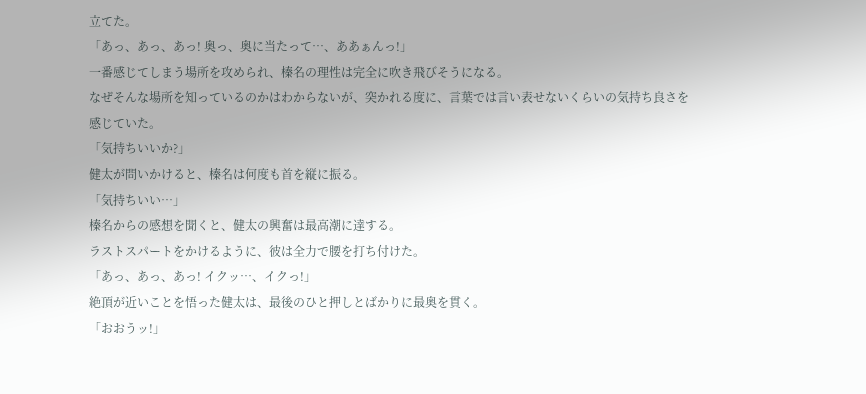立てた。
「あっ、あっ、あっ! 奥っ、奥に当たって…、ああぁんっ!」
一番感じてしまう場所を攻められ、榛名の理性は完全に吹き飛びそうになる。
なぜそんな場所を知っているのかはわからないが、突かれる度に、言葉では言い表せないくらいの気持ち良さを感じていた。
「気持ちいいか?」
健太が問いかけると、榛名は何度も首を縦に振る。
「気持ちいい…」
榛名からの感想を聞くと、健太の興奮は最高潮に達する。
ラストスパートをかけるように、彼は全力で腰を打ち付けた。
「あっ、あっ、あっ! イクッ…、イクっ!」
絶頂が近いことを悟った健太は、最後のひと押しとばかりに最奥を貫く。
「おおうッ!」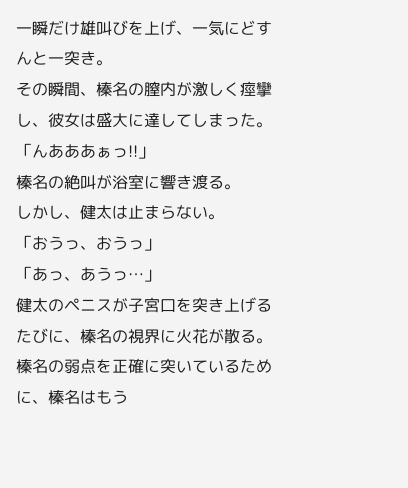一瞬だけ雄叫びを上げ、一気にどすんと一突き。
その瞬間、榛名の膣内が激しく痙攣し、彼女は盛大に達してしまった。
「んあああぁっ!!」
榛名の絶叫が浴室に響き渡る。
しかし、健太は止まらない。
「おうっ、おうっ」
「あっ、あうっ…」
健太のペニスが子宮口を突き上げるたびに、榛名の視界に火花が散る。
榛名の弱点を正確に突いているために、榛名はもう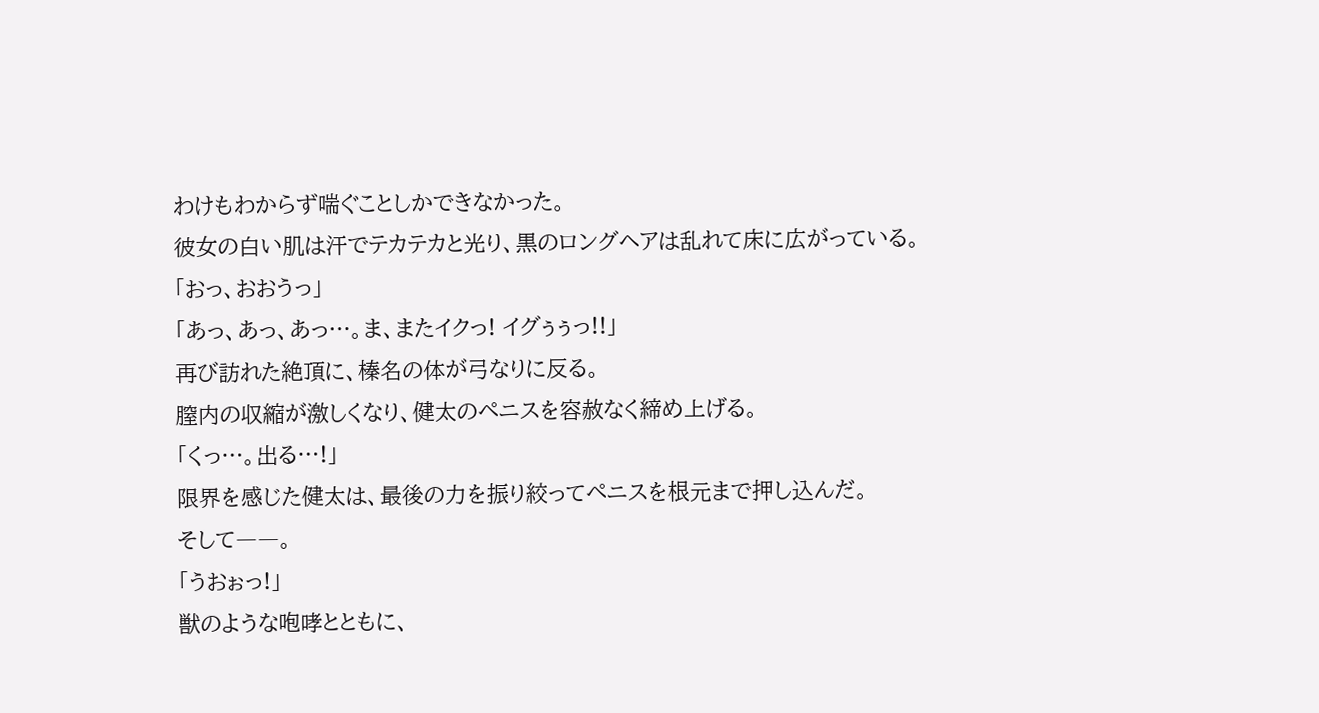わけもわからず喘ぐことしかできなかった。
彼女の白い肌は汗でテカテカと光り、黒のロングヘアは乱れて床に広がっている。
「おっ、おおうっ」
「あっ、あっ、あっ…。ま、またイクっ! イグぅぅっ!!」
再び訪れた絶頂に、榛名の体が弓なりに反る。
膣内の収縮が激しくなり、健太のペニスを容赦なく締め上げる。
「くっ…。出る…!」
限界を感じた健太は、最後の力を振り絞ってペニスを根元まで押し込んだ。
そして――。
「うおぉっ!」
獣のような咆哮とともに、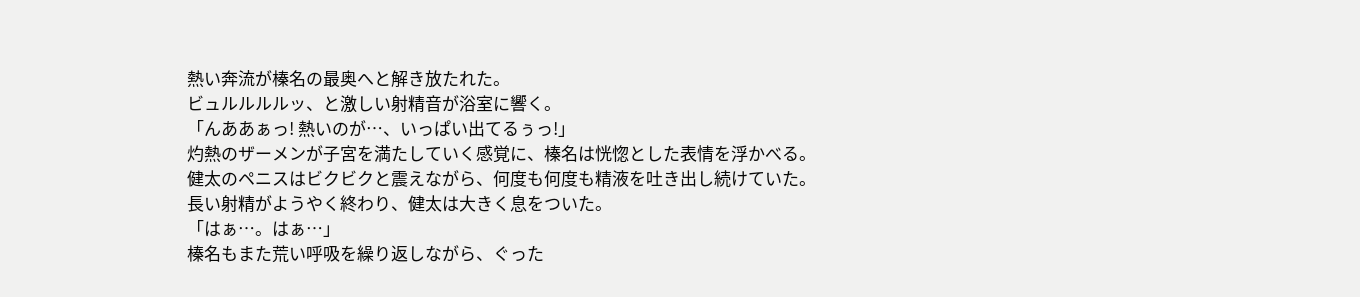熱い奔流が榛名の最奥へと解き放たれた。
ビュルルルルッ、と激しい射精音が浴室に響く。
「んああぁっ! 熱いのが…、いっぱい出てるぅっ!」
灼熱のザーメンが子宮を満たしていく感覚に、榛名は恍惚とした表情を浮かべる。
健太のペニスはビクビクと震えながら、何度も何度も精液を吐き出し続けていた。
長い射精がようやく終わり、健太は大きく息をついた。
「はぁ…。はぁ…」
榛名もまた荒い呼吸を繰り返しながら、ぐった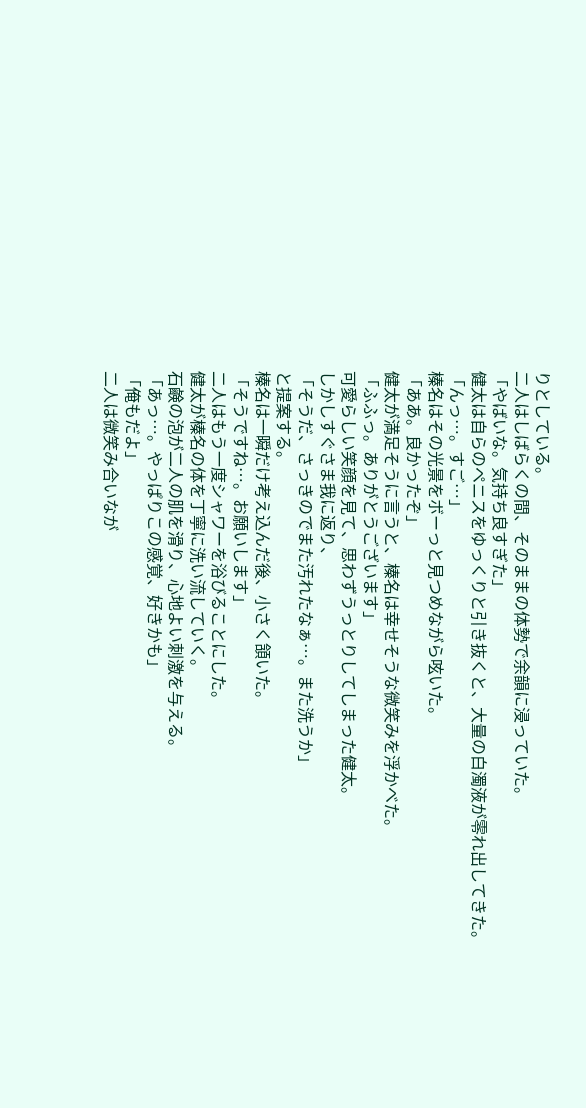りとしている。
二人はしばらくの間、そのままの体勢で余韻に浸っていた。
「やばいな。気持ち良すぎた」
健太は自らのペニスをゆっくりと引き抜くと、大量の白濁液が零れ出してきた。
「んっ…。すご…」
榛名はその光景をボーっと見つめながら呟いた。
「ああ。良かったぞ」
健太が満足そうに言うと、榛名は幸せそうな微笑みを浮かべた。
「ふふっ。ありがとうございます」
可愛らしい笑顔を見て、思わずうっとりしてしまった健太。
しかしすぐさま我に返り、
「そうだ、さっきのでまた汚れたなぁ…。また洗うか」
と提案する。
榛名は一瞬だけ考え込んだ後、小さく頷いた。
「そうですね…。お願いします」
二人はもう一度シャワーを浴びることにした。
健太が榛名の体を丁寧に洗い流していく。
石鹸の泡が二人の肌を滑り、心地よい刺激を与える。
「あっ…。やっぱりこの感覚、好きかも」
「俺もだよ」
二人は微笑み合いなが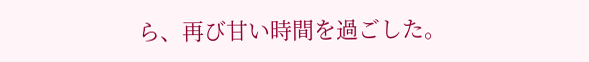ら、再び甘い時間を過ごした。